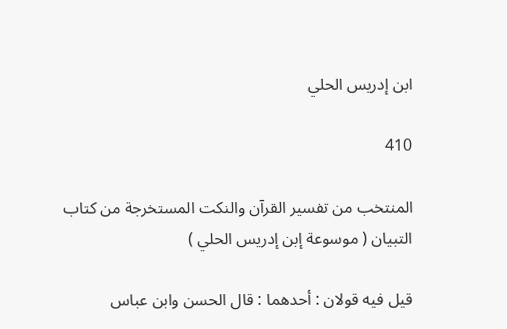ابن إدريس الحلي

410

المنتخب من تفسير القرآن والنكت المستخرجة من كتاب التبيان ( موسوعة إبن إدريس الحلي )

قيل فيه قولان : أحدهما : قال الحسن وابن عباس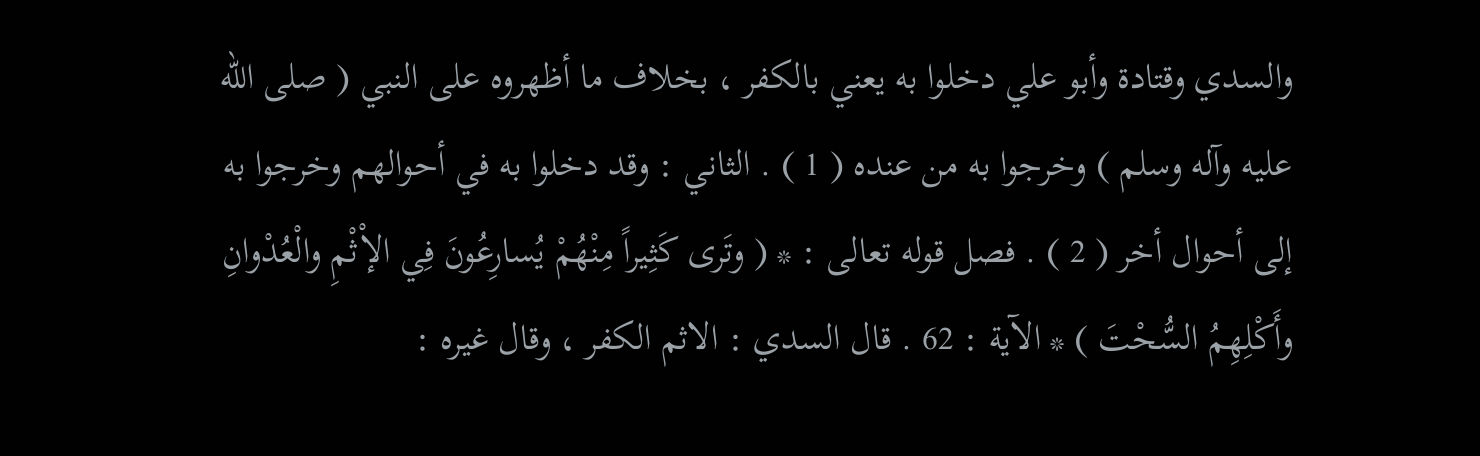والسدي وقتادة وأبو علي دخلوا به يعني بالكفر ، بخلاف ما أظهروه على النبي ( صلى الله عليه وآله وسلم ) وخرجوا به من عنده ( 1 ) . الثاني : وقد دخلوا به في أحوالهم وخرجوا به إلى أحوال أخر ( 2 ) . فصل قوله تعالى : * ( وتَرى كَثِيراً مِنْهُمْ يُسارِعُونَ فِي الإْثْمِ والْعُدْوانِ وأَكْلِهِمُ السُّحْتَ ) * الآية : 62 . قال السدي : الاثم الكفر ، وقال غيره :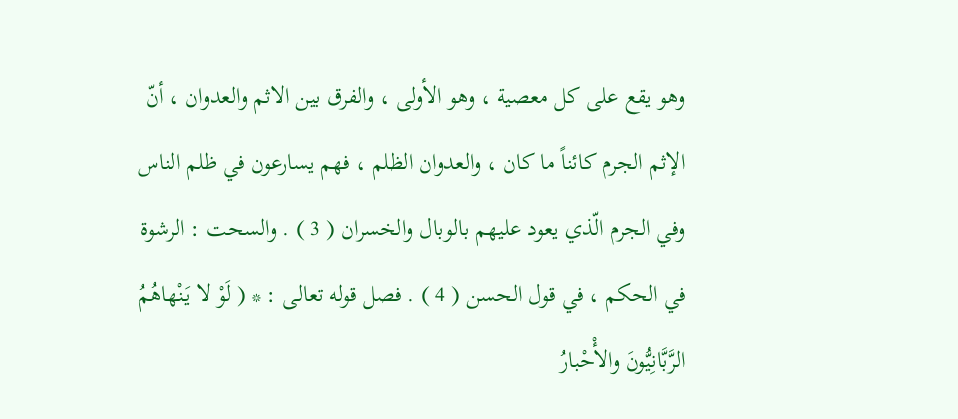وهو يقع على كل معصية ، وهو الأولى ، والفرق بين الاثم والعدوان ، أنّ الإثم الجرم كائناً ما كان ، والعدوان الظلم ، فهم يسارعون في ظلم الناس وفي الجرم الّذي يعود عليهم بالوبال والخسران ( 3 ) . والسحت : الرشوة في الحكم ، في قول الحسن ( 4 ) . فصل قوله تعالى : * ( لَوْ لا يَنْهاهُمُ الرَّبَّانِيُّونَ والأْحْبارُ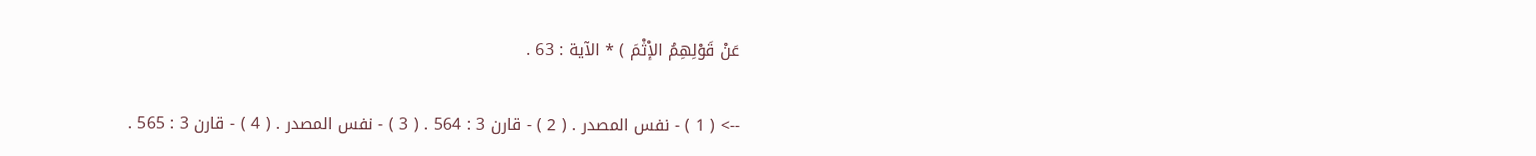عَنْ قَوْلِهِمُ الإْثْمَ ) * الآية : 63 .

--> ( 1 ) - نفس المصدر . ( 2 ) - قارن 3 : 564 . ( 3 ) - نفس المصدر . ( 4 ) - قارن 3 : 565 .